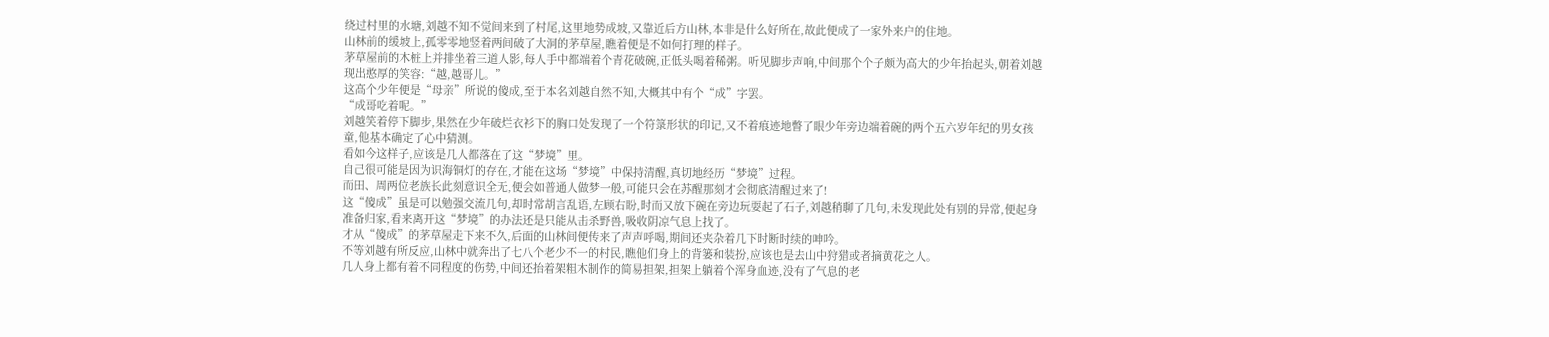绕过村里的水塘,刘越不知不觉间来到了村尾,这里地势成坡,又靠近后方山林,本非是什么好所在,故此便成了一家外来户的住地。
山林前的缓坡上,孤零零地竖着两间破了大洞的茅草屋,瞧着便是不如何打理的样子。
茅草屋前的木桩上并排坐着三道人影,每人手中都端着个青花破碗,正低头喝着稀粥。听见脚步声响,中间那个个子颇为高大的少年抬起头,朝着刘越现出憨厚的笑容:“越,越哥儿。”
这高个少年便是“母亲”所说的傻成,至于本名刘越自然不知,大概其中有个“成”字罢。
“成哥吃着呢。”
刘越笑着停下脚步,果然在少年破烂衣衫下的胸口处发现了一个符箓形状的印记,又不着痕迹地瞥了眼少年旁边端着碗的两个五六岁年纪的男女孩童,他基本确定了心中猜测。
看如今这样子,应该是几人都落在了这“梦境”里。
自己很可能是因为识海铜灯的存在,才能在这场“梦境”中保持清醒,真切地经历“梦境”过程。
而田、周两位老族长此刻意识全无,便会如普通人做梦一般,可能只会在苏醒那刻才会彻底清醒过来了!
这“傻成”虽是可以勉强交流几句,却时常胡言乱语,左顾右盼,时而又放下碗在旁边玩耍起了石子,刘越稍聊了几句,未发现此处有别的异常,便起身准备归家,看来离开这“梦境”的办法还是只能从击杀野兽,吸收阴凉气息上找了。
才从“傻成”的茅草屋走下来不久,后面的山林间便传来了声声呼喝,期间还夹杂着几下时断时续的呻吟。
不等刘越有所反应,山林中就奔出了七八个老少不一的村民,瞧他们身上的背篓和装扮,应该也是去山中狩猎或者摘黄花之人。
几人身上都有着不同程度的伤势,中间还抬着架粗木制作的简易担架,担架上躺着个浑身血迹,没有了气息的老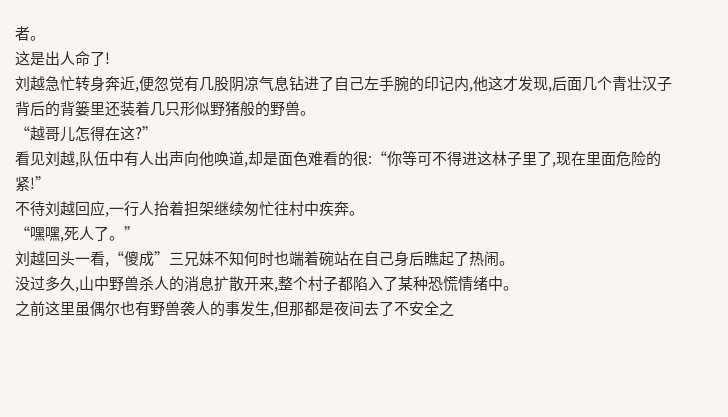者。
这是出人命了!
刘越急忙转身奔近,便忽觉有几股阴凉气息钻进了自己左手腕的印记内,他这才发现,后面几个青壮汉子背后的背篓里还装着几只形似野猪般的野兽。
“越哥儿怎得在这?”
看见刘越,队伍中有人出声向他唤道,却是面色难看的很:“你等可不得进这林子里了,现在里面危险的紧!”
不待刘越回应,一行人抬着担架继续匆忙往村中疾奔。
“嘿嘿,死人了。”
刘越回头一看,“傻成”三兄妹不知何时也端着碗站在自己身后瞧起了热闹。
没过多久,山中野兽杀人的消息扩散开来,整个村子都陷入了某种恐慌情绪中。
之前这里虽偶尔也有野兽袭人的事发生,但那都是夜间去了不安全之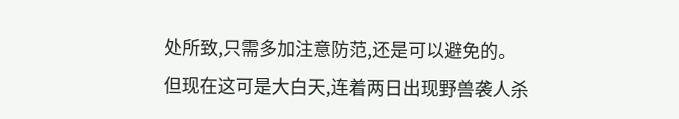处所致,只需多加注意防范,还是可以避免的。
但现在这可是大白天,连着两日出现野兽袭人杀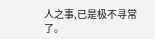人之事,已是极不寻常了。